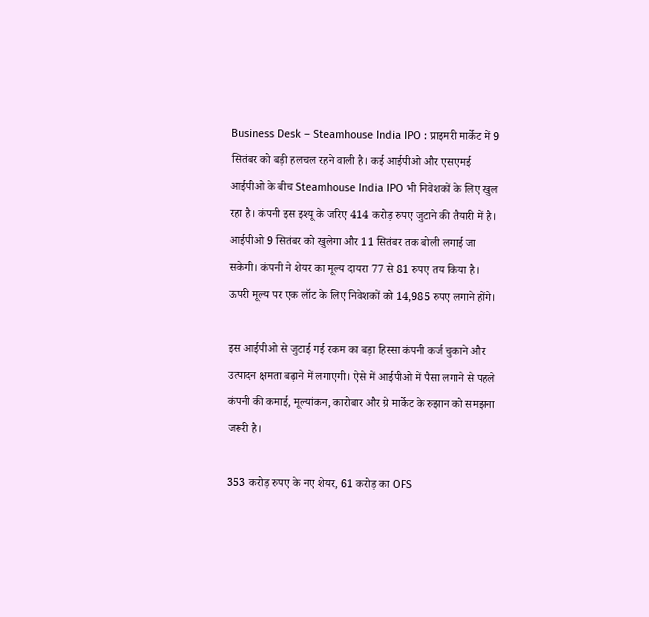Business Desk – Steamhouse India IPO : प्राइमरी मार्केट में 9 सितंबर को बड़ी हलचल रहने वाली है। कई आईपीओ और एसएमई आईपीओ के बीच Steamhouse India IPO भी निवेशकों के लिए खुल रहा है। कंपनी इस इश्यू के जरिए 414 करोड़ रुपए जुटाने की तैयारी में है। आईपीओ 9 सितंबर को खुलेगा और 11 सितंबर तक बोली लगाई जा सकेगी। कंपनी ने शेयर का मूल्य दायरा 77 से 81 रुपए तय किया है। ऊपरी मूल्य पर एक लॉट के लिए निवेशकों को 14,985 रुपए लगाने होंगे।

इस आईपीओ से जुटाई गई रकम का बड़ा हिस्सा कंपनी कर्ज चुकाने और उत्पादन क्षमता बढ़ाने में लगाएगी। ऐसे में आईपीओ में पैसा लगाने से पहले कंपनी की कमाई, मूल्यांकन, कारोबार और ग्रे मार्केट के रुझान को समझना जरूरी है।

353 करोड़ रुपए के नए शेयर, 61 करोड़ का OFS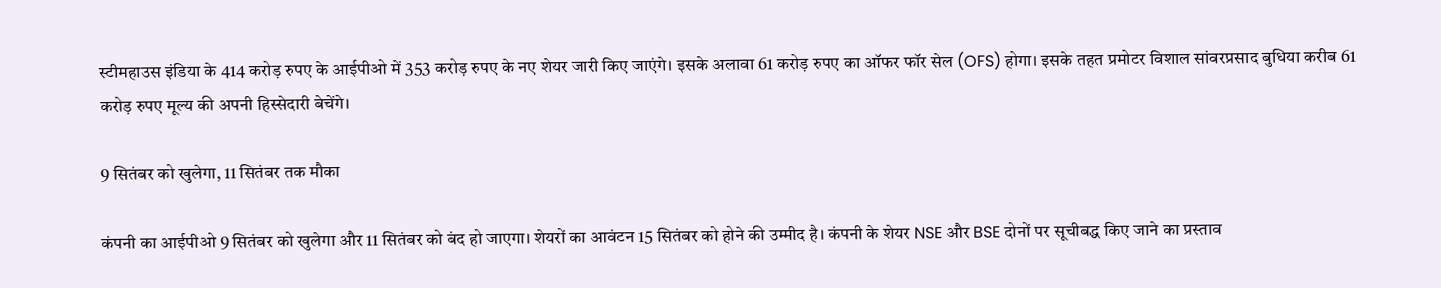स्टीमहाउस इंडिया के 414 करोड़ रुपए के आईपीओ में 353 करोड़ रुपए के नए शेयर जारी किए जाएंगे। इसके अलावा 61 करोड़ रुपए का ऑफर फॉर सेल (OFS) होगा। इसके तहत प्रमोटर विशाल सांवरप्रसाद बुधिया करीब 61 करोड़ रुपए मूल्य की अपनी हिस्सेदारी बेचेंगे।

9 सितंबर को खुलेगा, 11 सितंबर तक मौका

कंपनी का आईपीओ 9 सितंबर को खुलेगा और 11 सितंबर को बंद हो जाएगा। शेयरों का आवंटन 15 सितंबर को होने की उम्मीद है। कंपनी के शेयर NSE और BSE दोनों पर सूचीबद्ध किए जाने का प्रस्ताव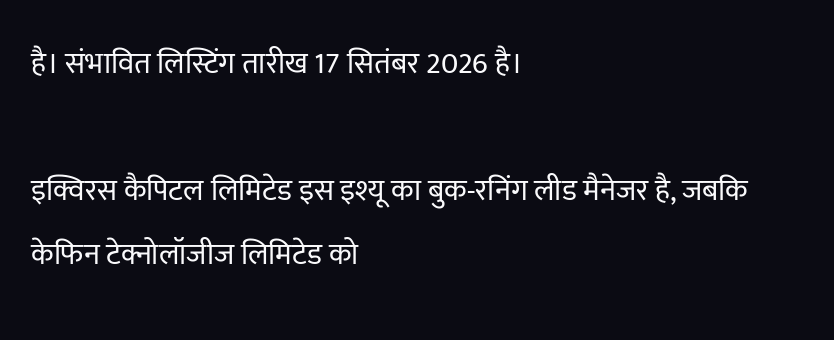है। संभावित लिस्टिंग तारीख 17 सितंबर 2026 है।

इक्विरस कैपिटल लिमिटेड इस इश्यू का बुक-रनिंग लीड मैनेजर है, जबकि केफिन टेक्नोलॉजीज लिमिटेड को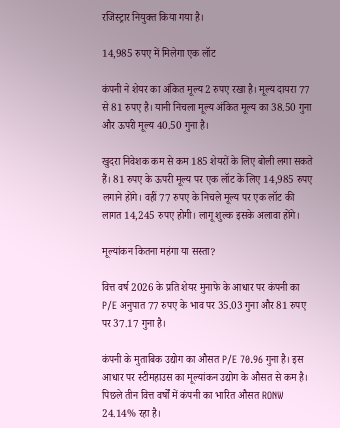रजिस्ट्रार नियुक्त किया गया है।

14,985 रुपए में मिलेगा एक लॉट

कंपनी ने शेयर का अंकित मूल्य 2 रुपए रखा है। मूल्य दायरा 77 से 81 रुपए है। यानी निचला मूल्य अंकित मूल्य का 38.50 गुना और ऊपरी मूल्य 40.50 गुना है।

खुदरा निवेशक कम से कम 185 शेयरों के लिए बोली लगा सकते हैं। 81 रुपए के ऊपरी मूल्य पर एक लॉट के लिए 14,985 रुपए लगाने होंगे। वहीं 77 रुपए के निचले मूल्य पर एक लॉट की लागत 14,245 रुपए होगी। लागू शुल्क इसके अलावा होंगे।

मूल्यांकन कितना महंगा या सस्ता?

वित्त वर्ष 2026 के प्रति शेयर मुनाफे के आधार पर कंपनी का P/E अनुपात 77 रुपए के भाव पर 35.03 गुना और 81 रुपए पर 37.17 गुना है।

कंपनी के मुताबिक उद्योग का औसत P/E 70.96 गुना है। इस आधार पर स्टीमहाउस का मूल्यांकन उद्योग के औसत से कम है। पिछले तीन वित्त वर्षों में कंपनी का भारित औसत RONW 24.14% रहा है।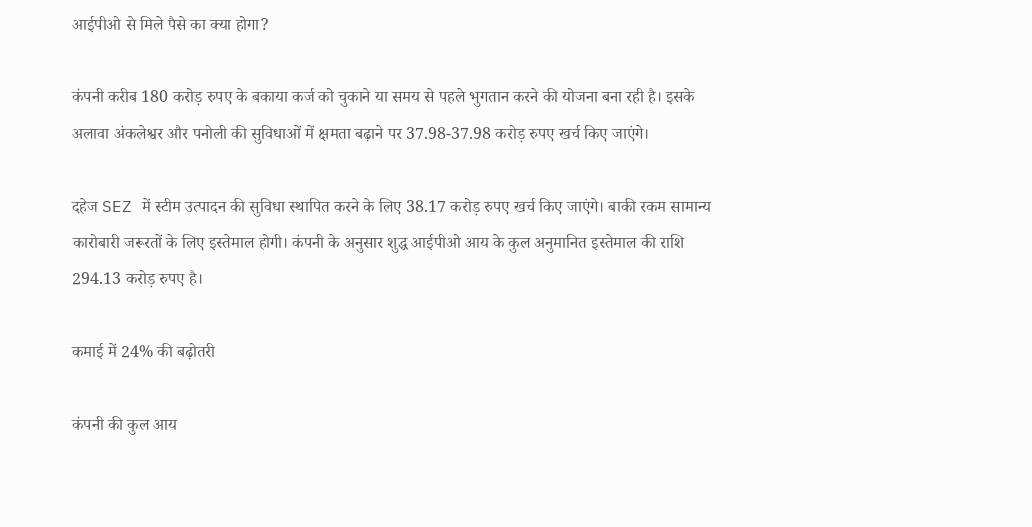आईपीओ से मिले पैसे का क्या होगा?

कंपनी करीब 180 करोड़ रुपए के बकाया कर्ज को चुकाने या समय से पहले भुगतान करने की योजना बना रही है। इसके अलावा अंकलेश्वर और पनोली की सुविधाओं में क्षमता बढ़ाने पर 37.98-37.98 करोड़ रुपए खर्च किए जाएंगे।

दहेज SEZ में स्टीम उत्पादन की सुविधा स्थापित करने के लिए 38.17 करोड़ रुपए खर्च किए जाएंगे। बाकी रकम सामान्य कारोबारी जरूरतों के लिए इस्तेमाल होगी। कंपनी के अनुसार शुद्ध आईपीओ आय के कुल अनुमानित इस्तेमाल की राशि 294.13 करोड़ रुपए है।

कमाई में 24% की बढ़ोतरी

कंपनी की कुल आय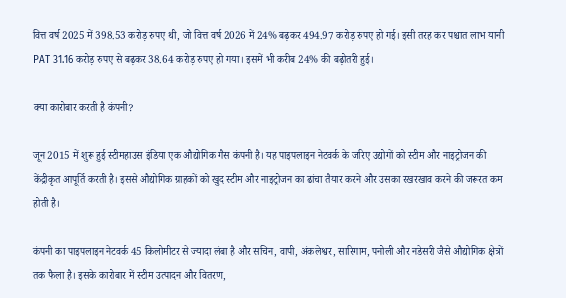वित्त वर्ष 2025 में 398.53 करोड़ रुपए थी, जो वित्त वर्ष 2026 में 24% बढ़कर 494.97 करोड़ रुपए हो गई। इसी तरह कर पश्चात लाभ यानी PAT 31.16 करोड़ रुपए से बढ़कर 38.64 करोड़ रुपए हो गया। इसमें भी करीब 24% की बढ़ोतरी हुई।

क्या कारोबार करती है कंपनी?

जून 2015 में शुरू हुई स्टीमहाउस इंडिया एक औद्योगिक गैस कंपनी है। यह पाइपलाइन नेटवर्क के जरिए उद्योगों को स्टीम और नाइट्रोजन की केंद्रीकृत आपूर्ति करती है। इससे औद्योगिक ग्राहकों को खुद स्टीम और नाइट्रोजन का ढांचा तैयार करने और उसका रखरखाव करने की जरूरत कम होती है।

कंपनी का पाइपलाइन नेटवर्क 45 किलोमीटर से ज्यादा लंबा है और सचिन, वापी, अंकलेश्वर, सारिगाम, पनोली और नडेसरी जैसे औद्योगिक क्षेत्रों तक फैला है। इसके कारोबार में स्टीम उत्पादन और वितरण,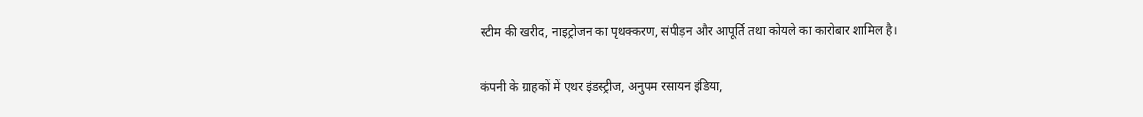स्टीम की खरीद, नाइट्रोजन का पृथक्करण, संपीड़न और आपूर्ति तथा कोयले का कारोबार शामिल है।

कंपनी के ग्राहकों में एथर इंडस्ट्रीज, अनुपम रसायन इंडिया,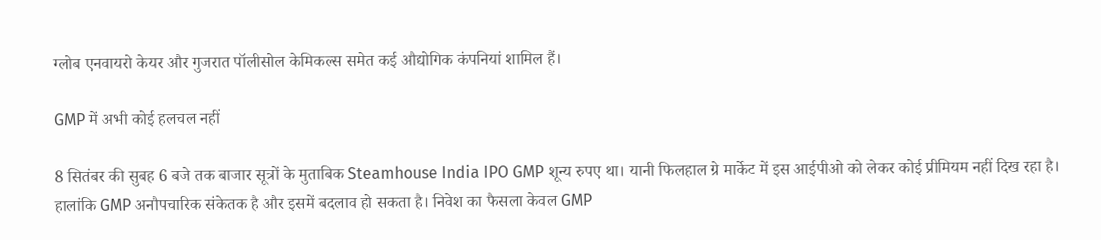ग्लोब एनवायरो केयर और गुजरात पॉलीसोल केमिकल्स समेत कई औद्योगिक कंपनियां शामिल हैं।

GMP में अभी कोई हलचल नहीं

8 सितंबर की सुबह 6 बजे तक बाजार सूत्रों के मुताबिक Steamhouse India IPO GMP शून्य रुपए था। यानी फिलहाल ग्रे मार्केट में इस आईपीओ को लेकर कोई प्रीमियम नहीं दिख रहा है। हालांकि GMP अनौपचारिक संकेतक है और इसमें बदलाव हो सकता है। निवेश का फैसला केवल GMP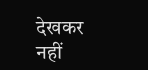देखकर नहीं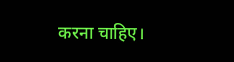करना चाहिए।